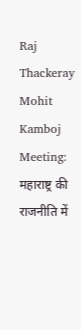Raj Thackeray Mohit Kamboj Meeting: महाराष्ट्र की राजनीति में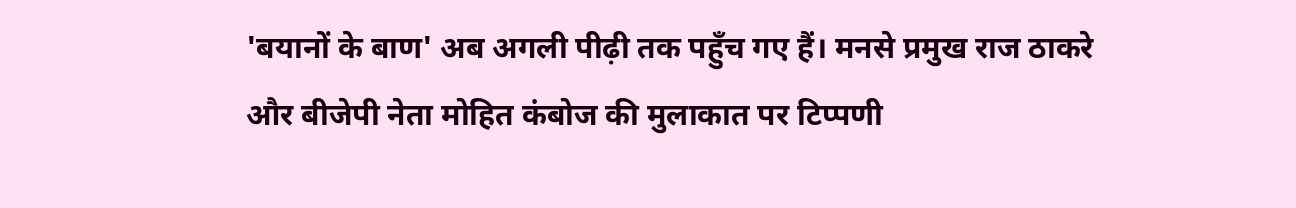'बयानों के बाण' अब अगली पीढ़ी तक पहुँच गए हैं। मनसे प्रमुख राज ठाकरे और बीजेपी नेता मोहित कंबोज की मुलाकात पर टिप्पणी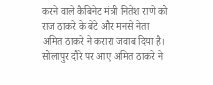करने वाले कैबिनेट मंत्री नितेश राणे को राज ठाकरे के बेटे और मनसे नेता अमित ठाकरे ने करारा जवाब दिया है। सोलापुर दौरे पर आए अमित ठाकरे ने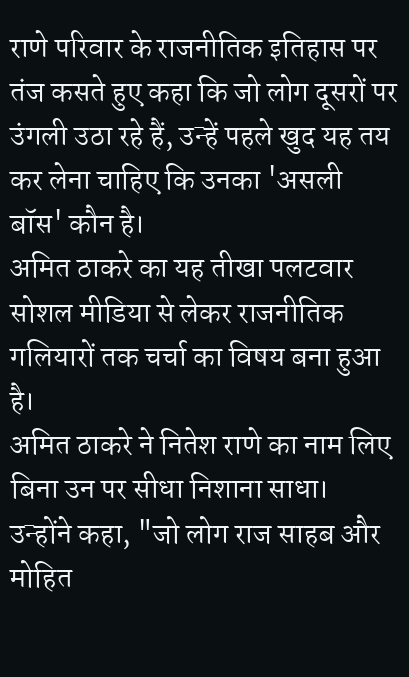राणे परिवार के राजनीतिक इतिहास पर तंज कसते हुए कहा कि जो लोग दूसरों पर उंगली उठा रहे हैं, उन्हें पहले खुद यह तय कर लेना चाहिए कि उनका 'असली बॉस' कौन है।
अमित ठाकरे का यह तीखा पलटवार सोशल मीडिया से लेकर राजनीतिक गलियारों तक चर्चा का विषय बना हुआ है।
अमित ठाकरे ने नितेश राणे का नाम लिए बिना उन पर सीधा निशाना साधा। उन्होंने कहा, "जो लोग राज साहब और मोहित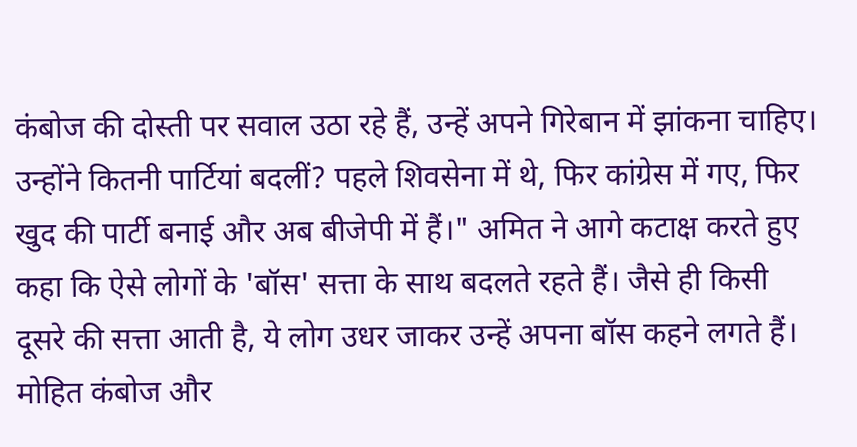कंबोज की दोस्ती पर सवाल उठा रहे हैं, उन्हें अपने गिरेबान में झांकना चाहिए। उन्होंने कितनी पार्टियां बदलीं? पहले शिवसेना में थे, फिर कांग्रेस में गए, फिर खुद की पार्टी बनाई और अब बीजेपी में हैं।" अमित ने आगे कटाक्ष करते हुए कहा कि ऐसे लोगों के 'बॉस' सत्ता के साथ बदलते रहते हैं। जैसे ही किसी दूसरे की सत्ता आती है, ये लोग उधर जाकर उन्हें अपना बॉस कहने लगते हैं।
मोहित कंबोज और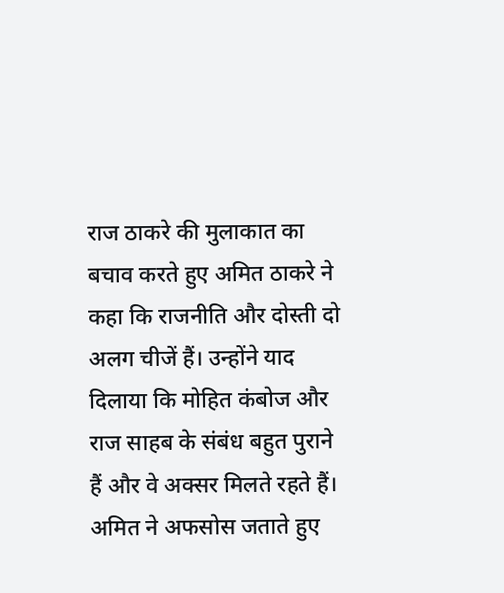राज ठाकरे की मुलाकात का बचाव करते हुए अमित ठाकरे ने कहा कि राजनीति और दोस्ती दो अलग चीजें हैं। उन्होंने याद दिलाया कि मोहित कंबोज और राज साहब के संबंध बहुत पुराने हैं और वे अक्सर मिलते रहते हैं। अमित ने अफसोस जताते हुए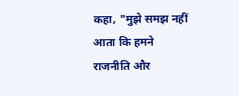कहा, "मुझे समझ नहीं आता कि हमने राजनीति और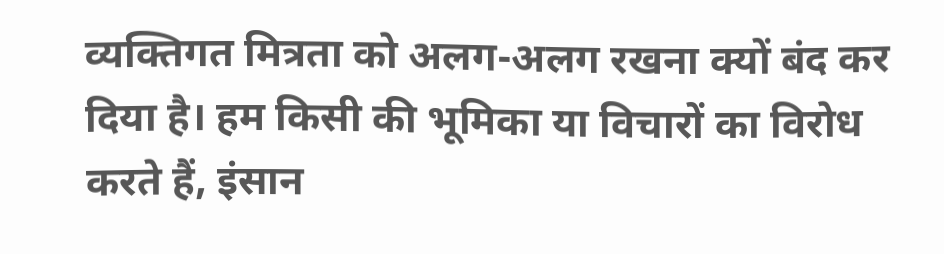व्यक्तिगत मित्रता को अलग-अलग रखना क्यों बंद कर दिया है। हम किसी की भूमिका या विचारों का विरोध करते हैं, इंसान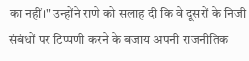का नहीं।" उन्होंने राणे को सलाह दी कि वे दूसरों के निजी संबंधों पर टिप्पणी करने के बजाय अपनी राजनीतिक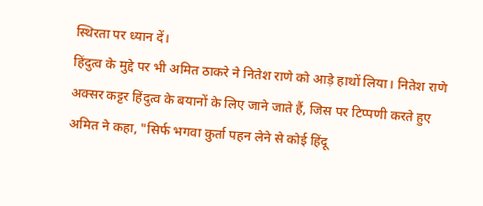स्थिरता पर ध्यान दें।
हिंदुत्व के मुद्दे पर भी अमित ठाकरे ने नितेश राणे को आड़े हाथों लिया। नितेश राणे अक्सर कट्टर हिंदुत्व के बयानों के लिए जाने जाते हैं, जिस पर टिप्पणी करते हुए अमित ने कहा, "सिर्फ भगवा कुर्ता पहन लेने से कोई हिंदू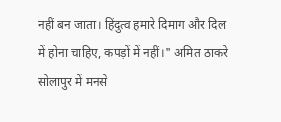नहीं बन जाता। हिंदुत्व हमारे दिमाग और दिल में होना चाहिए, कपड़ों में नहीं।" अमित ठाकरे सोलापुर में मनसे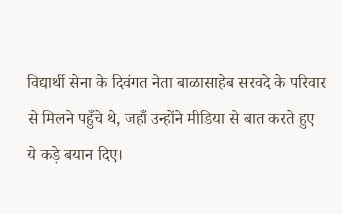विद्यार्थी सेना के दिवंगत नेता बाळासाहेब सरवदे के परिवार से मिलने पहुँचे थे, जहाँ उन्होंने मीडिया से बात करते हुए ये कड़े बयान दिए।